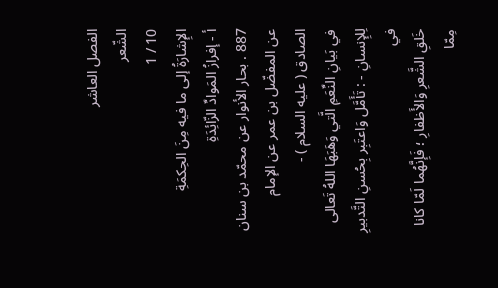الفصل العاشر
الشّعر
10 / 1
الإِشارَةُ إلى ما فيه مِنَ الحِكمَةِ
أ - إفرازُ المَوادِّ الزّائِدَةِ
887 . بحار الأنوار عن محمّد بن سنان عن المفضّل بن عمر عن الإمام الصادق ( عليه السلام ) -
في بَيانِ النِّعَمِ الَّتي وَهَبَهَا اللهُ تَعالى لِلإِنسانِ - : تَأَمَّل وَاعتَبِر بِحُسنِ التَّدبيرِ في
خَلقِ الشَّعرِ وَالأَظفارِ ؛ فَإِنَّهُما لَمّا كانا مِمّا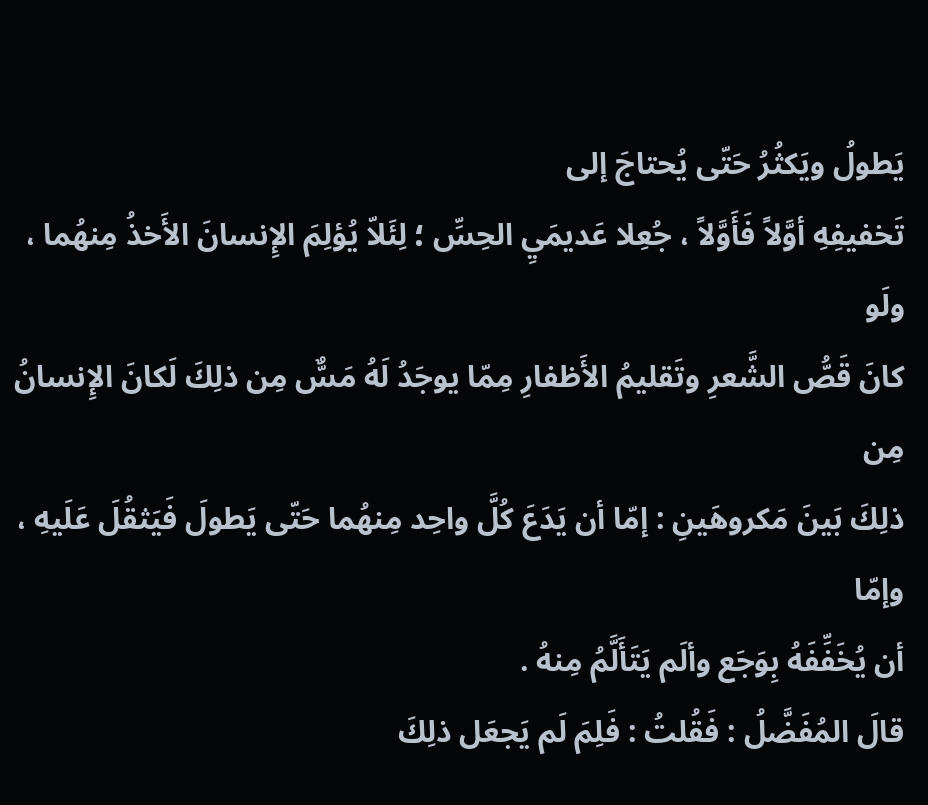يَطولُ ويَكثُرُ حَتّى يُحتاجَ إلى
تَخفيفِهِ أوَّلاً فَأَوَّلاً ، جُعِلا عَديمَيِ الحِسِّ ؛ لِئَلاّ يُؤلِمَ الإِنسانَ الأَخذُ مِنهُما ، ولَو
كانَ قَصُّ الشَّعرِ وتَقليمُ الأَظفارِ مِمّا يوجَدُ لَهُ مَسٌّ مِن ذلِكَ لَكانَ الإِنسانُ مِن
ذلِكَ بَينَ مَكروهَينِ : إمّا أن يَدَعَ كُلَّ واحِد مِنهُما حَتّى يَطولَ فَيَثقُلَ عَلَيهِ ، وإمّا
أن يُخَفِّفَهُ بِوَجَع وألَم يَتَأَلَّمُ مِنهُ .
قالَ المُفَضَّلُ : فَقُلتُ : فَلِمَ لَم يَجعَل ذلِكَ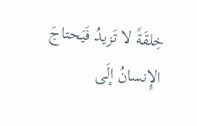خِلقَةً لا تَزيدُ فَيَحتاجَ الإِنسانُ إلَى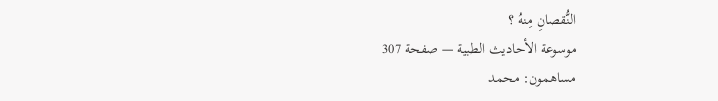النُّقصانِ مِنهُ ؟
موسوعة الأحاديث الطبية — صفحة 307
مساهمون: محمد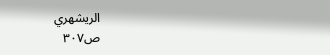الريشهري
ص٣٠٧